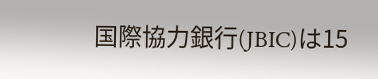国際協力銀行(JBIC)は15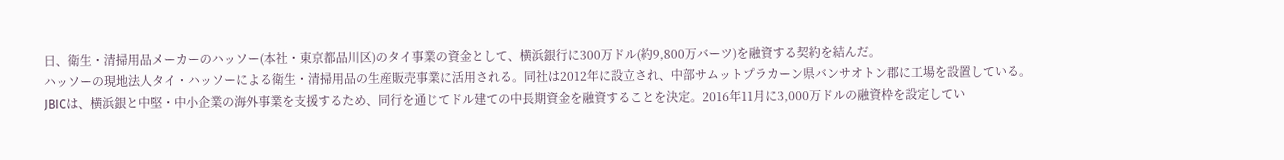日、衛生・清掃用品メーカーのハッソー(本社・東京都品川区)のタイ事業の資金として、横浜銀行に300万ドル(約9,800万バーツ)を融資する契約を結んだ。
ハッソーの現地法人タイ・ハッソーによる衛生・清掃用品の生産販売事業に活用される。同社は2012年に設立され、中部サムットプラカーン県バンサオトン郡に工場を設置している。
JBICは、横浜銀と中堅・中小企業の海外事業を支援するため、同行を通じてドル建ての中長期資金を融資することを決定。2016年11月に3,000万ドルの融資枠を設定してい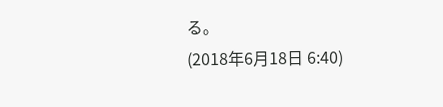る。
(2018年6月18日 6:40)